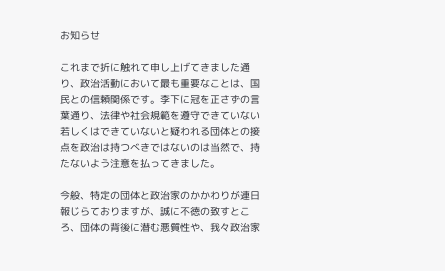お知らせ

これまで折に触れて申し上げてきました通り、政治活動において最も重要なことは、国民との信頼関係です。李下に冠を正さずの言葉通り、法律や社会規範を遵守できていない若しくはできていないと疑われる団体との接点を政治は持つべきではないのは当然で、持たないよう注意を払ってきました。

今般、特定の団体と政治家のかかわりが連日報じらておりますが、誠に不徳の致すところ、団体の背後に潜む悪質性や、我々政治家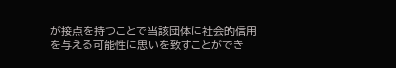が接点を持つことで当該団体に社会的信用を与える可能性に思いを致すことができ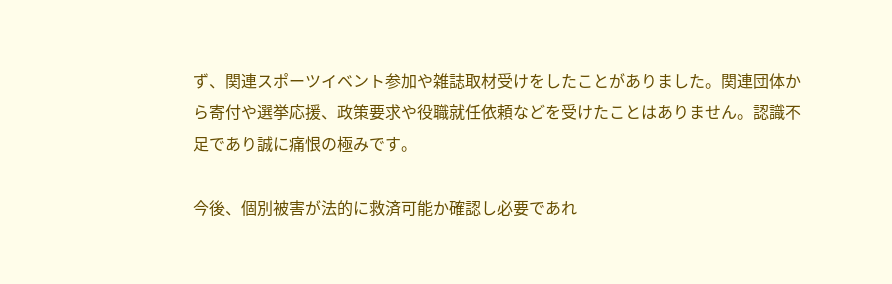ず、関連スポーツイベント参加や雑誌取材受けをしたことがありました。関連団体から寄付や選挙応援、政策要求や役職就任依頼などを受けたことはありません。認識不足であり誠に痛恨の極みです。

今後、個別被害が法的に救済可能か確認し必要であれ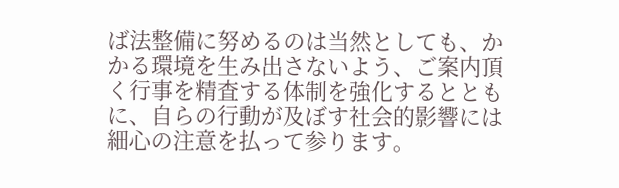ば法整備に努めるのは当然としても、かかる環境を生み出さないよう、ご案内頂く行事を精査する体制を強化するとともに、自らの行動が及ぼす社会的影響には細心の注意を払って参ります。